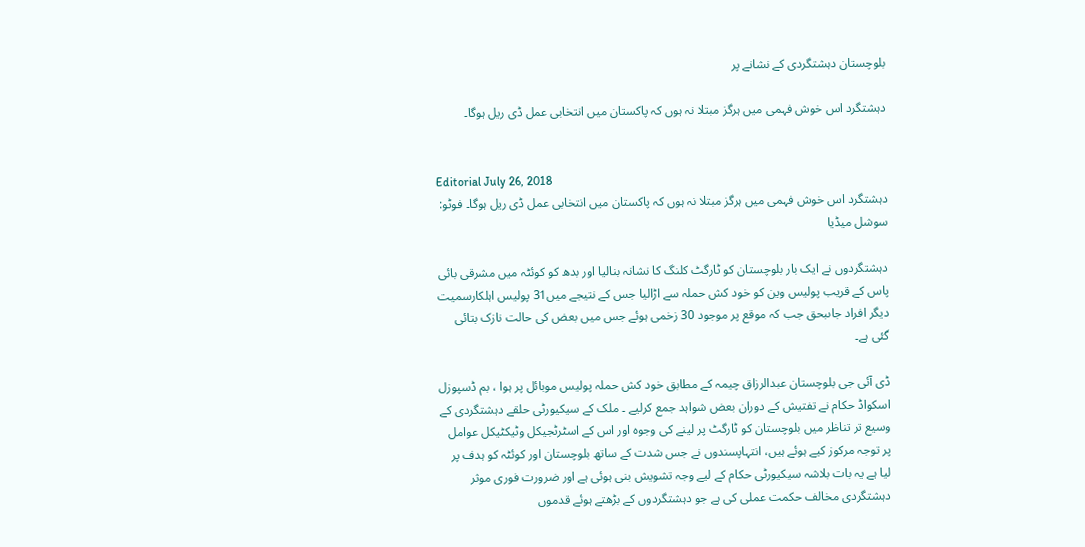بلوچستان دہشتگردی کے نشانے پر

دہشتگرد اس خوش فہمی میں ہرگز مبتلا نہ ہوں کہ پاکستان میں انتخابی عمل ڈی ریل ہوگا۔


Editorial July 26, 2018
دہشتگرد اس خوش فہمی میں ہرگز مبتلا نہ ہوں کہ پاکستان میں انتخابی عمل ڈی ریل ہوگا۔ فوٹو: سوشل میڈیا

دہشتگردوں نے ایک بار بلوچستان کو ٹارگٹ کلنگ کا نشانہ بنالیا اور بدھ کو کوئٹہ میں مشرقی بائی پاس کے قریب پولیس وین کو خود کش حملہ سے اڑالیا جس کے نتیجے میں31 پولیس اہلکارسمیت دیگر افراد جاںبحق جب کہ موقع پر موجود 30 زخمی ہوئے جس میں بعض کی حالت نازک بتائی گئی ہے۔

ڈی آئی جی بلوچستان عبدالرزاق چیمہ کے مطابق خود کش حملہ پولیس موبائل پر ہوا ، بم ڈسپوزل اسکواڈ حکام نے تفتیش کے دوران بعض شواہد جمع کرلیے ۔ ملک کے سیکیورٹی حلقے دہشتگردی کے وسیع تر تناظر میں بلوچستان کو ٹارگٹ پر لینے کی وجوہ اور اس کے اسٹرٹجیکل وٹیکٹیکل عوامل پر توجہ مرکوز کیے ہوئے ہیں، انتہاپسندوں نے جس شدت کے ساتھ بلوچستان اور کوئٹہ کو ہدف پر لیا ہے یہ بات بلاشہ سیکیورٹی حکام کے لیے وجہ تشویش بنی ہوئی ہے اور ضرورت فوری موثر دہشتگردی مخالف حکمت عملی کی ہے جو دہشتگردوں کے بڑھتے ہوئے قدموں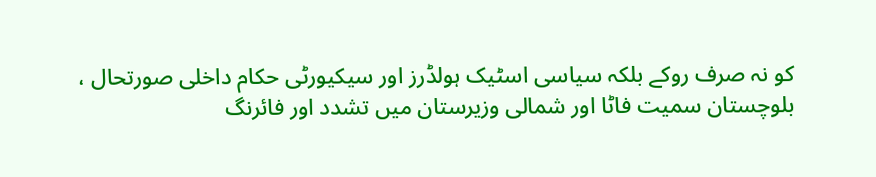کو نہ صرف روکے بلکہ سیاسی اسٹیک ہولڈرز اور سیکیورٹی حکام داخلی صورتحال ، بلوچستان سمیت فاٹا اور شمالی وزیرستان میں تشدد اور فائرنگ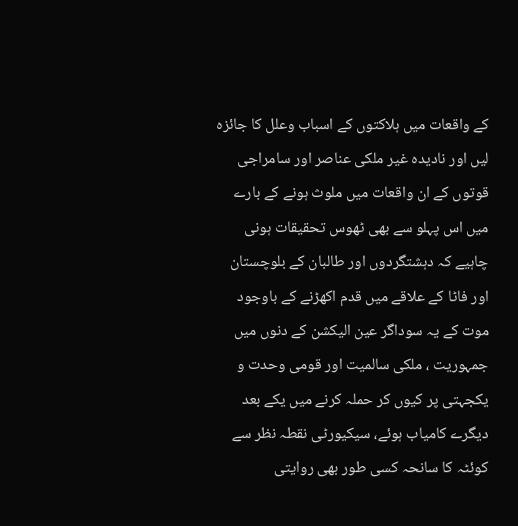کے واقعات میں ہلاکتوں کے اسباب وعلل کا جائزہ لیں اور نادیدہ غیر ملکی عناصر اور سامراجی قوتوں کے ان واقعات میں ملوث ہونے کے بارے میں اس پہلو سے بھی ٹھوس تحقیقات ہونی چاہیے کہ دہشتگردوں اور طالبان کے بلوچستان اور فاٹا کے علاقے میں قدم اکھڑنے کے باوجود موت کے یہ سوداگر عین الیکشن کے دنوں میں جمہوریت ، ملکی سالمیت اور قومی وحدت و یکجہتی پر کیوں کر حملہ کرنے میں یکے بعد دیگرے کامیاب ہوئے، سیکیورٹی نقطہ نظر سے کوئٹہ کا سانحہ کسی طور بھی روایتی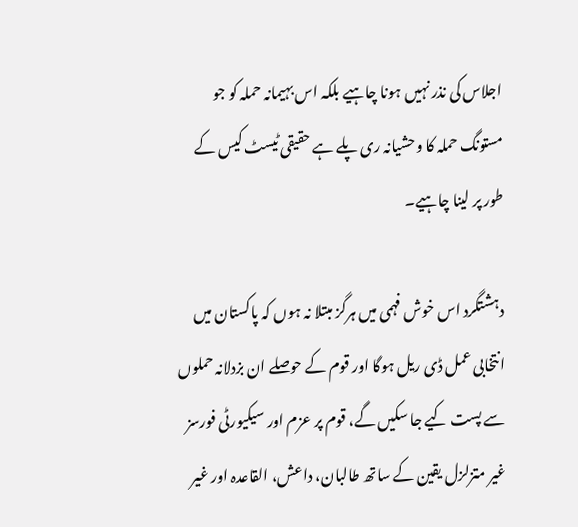اجلاس کی نذر نہیں ہونا چاہیے بلکہ اس بہیمانہ حملہ کو جو مستونگ حملہ کا وحشیانہ ری پلے ہے حقیقی ٹیسٹ کیس کے طور پر لینا چاہیے۔

دہشتگرد اس خوش فہمی میں ہرگز مبتلا نہ ہوں کہ پاکستان میں انتخابی عمل ڈی ریل ہوگا اور قوم کے حوصلے ان بزدلانہ حملوں سے پست کیے جا سکیں گے، قوم پر عزم اور سیکیورٹی فورسز غیر متزلزل یقین کے ساتھ طالبان، داعش، القاعدہ اور غیر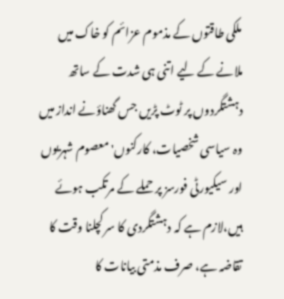ملکی طاقتوں کے مذموم عزائم کو خاک میں ملانے کے لیے اتنی ہی شدت کے ساتھ دہشتگردوں پر ٹوٹ پڑیں جس گھناؤنے انداز میں وہ سیاسی شخصیات، کارکنوں' معصوم شہریوں اور سیکیورٹی فورسز پر حملے کے مرتکب ہوئے ہیں،لازم ہے کہ دہشتگردی کا سر کچلنا وقت کا تقاضہ ہے، صرف مذمتی بیانات کا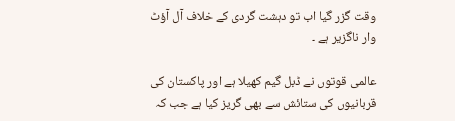وقت گزر گیا اب تو دہشت گردی کے خلاف آل آؤٹ وار ناگزیر ہے ۔

عالمی قوتوں نے ڈبل گیم کھیلا ہے اور پاکستان کی قربانیوں کی ستائش سے بھی گریز کیا ہے جب کہ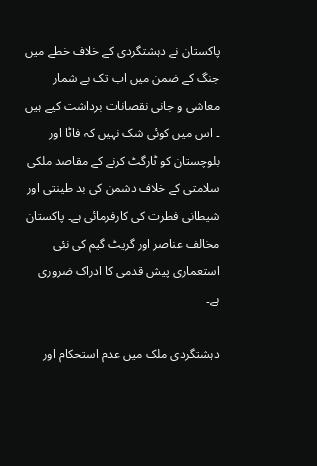پاکستان نے دہشتگردی کے خلاف خطے میں جنگ کے ضمن میں اب تک بے شمار معاشی و جانی نقصانات برداشت کیے ہیں ۔ اس میں کوئی شک نہیں کہ فاٹا اور بلوچستان کو ٹارگٹ کرنے کے مقاصد ملکی سلامتی کے خلاف دشمن کی بد طینتی اور شیطانی فطرت کی کارفرمائی ہے۔ پاکستان مخالف عناصر اور گریٹ گیم کی نئی استعماری پیش قدمی کا ادراک ضروری ہے۔

دہشتگردی ملک میں عدم استحکام اور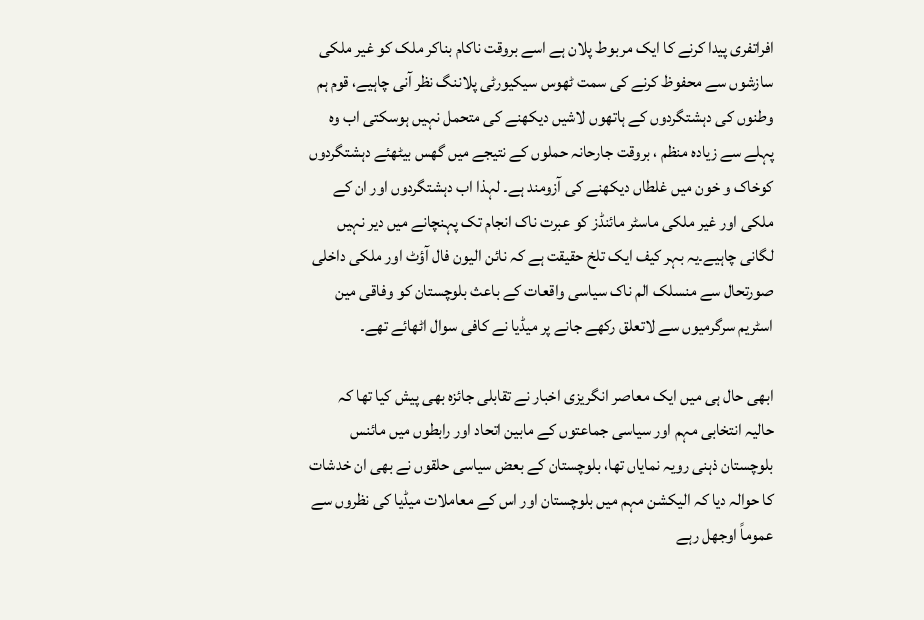افراتفری پیدا کرنے کا ایک مربوط پلان ہے اسے بروقت ناکام بناکر ملک کو غیر ملکی سازشوں سے محفوظ کرنے کی سمت ٹھوس سیکیورٹی پلاننگ نظر آنی چاہیے، قوم ہم وطنوں کی دہشتگردوں کے ہاتھوں لاشیں دیکھنے کی متحمل نہیں ہوسکتی اب وہ پہلے سے زیادہ منظم ، بروقت جارحانہ حملوں کے نتیجے میں گھس بیٹھئے دہشتگردوں کوخاک و خون میں غلطاں دیکھنے کی آزومند ہے۔ لہذا اب دہشتگردوں اور ان کے ملکی اور غیر ملکی ماسٹر مائنڈز کو عبرت ناک انجام تک پہنچانے میں دیر نہیں لگانی چاہیے۔یہ بہر کیف ایک تلخ حقیقت ہے کہ نائن الیون فال آؤٹ اور ملکی داخلی صورتحال سے منسلک الم ناک سیاسی واقعات کے باعث بلوچستان کو وفاقی مین اسٹریم سرگرمیوں سے لاتعلق رکھے جانے پر میڈیا نے کافی سوال اٹھائے تھے۔

ابھی حال ہی میں ایک معاصر انگریزی اخبار نے تقابلی جائزہ بھی پیش کیا تھا کہ حالیہ انتخابی مہم اور سیاسی جماعتوں کے مابین اتحاد اور رابطوں میں مائنس بلوچستان ذہنی رویہ نمایاں تھا، بلوچستان کے بعض سیاسی حلقوں نے بھی ان خدشات کا حوالہ دیا کہ الیکشن مہم میں بلوچستان اور اس کے معاملات میڈیا کی نظروں سے عموماً اوجھل رہے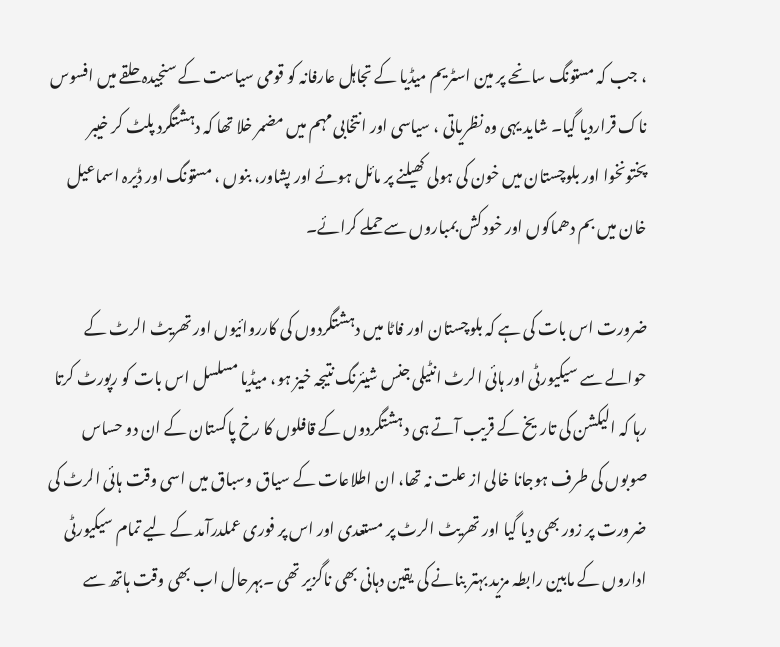، جب کہ مستونگ سانحے پر مین اسٹریم میڈیا کے تجاہل عارفانہ کو قومی سیاست کے سنجیدہ حلقے میں افسوس ناک قراردیا گیا۔ شاید یہی وہ نظریاتی ، سیاسی اور انتخابی مہم میں مضمر خلا تھا کہ دہشتگرد پلٹ کر خیبر پختونخوا اور بلوچستان میں خون کی ہولی کھیلنے پر مائل ہوئے اور پشاور، بنوں ، مستونگ اور ڈیرہ اسماعیل خان میں بم دھماکوں اور خود کش بمباروں سے حملے کرائے۔

ضرورت اس بات کی ہے کہ بلوچستان اور فاٹا میں دہشتگردوں کی کارروائیوں اور تھریٹ الرٹ کے حوالے سے سیکیورٹی اور ہائی الرٹ انٹیلی جنس شیئرنگ نتیجہ خیز ہو، میڈیا مسلسل اس بات کو رپورٹ کرتا رہا کہ الیکشن کی تاریخ کے قریب آتے ہی دہشتگردوں کے قافلوں کا رخ پاکستان کے ان دو حساس صوبوں کی طرف ہوجانا خالی از علت نہ تھا، ان اطلاعات کے سیاق وسباق میں اسی وقت ہائی الرٹ کی ضرورت پر زور بھی دیا گیا اور تھریٹ الرٹ پر مستعدی اور اس پر فوری عملدرآمد کے لیے تمام سیکیورٹی اداروں کے مابین رابطہ مزید بہتر بنانے کی یقین دہانی بھی ناگزیر تھی ۔بہرحال اب بھی وقت ہاتھ سے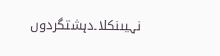نہیںنکلا۔دہشتگردوں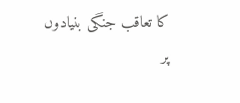کا تعاقب جنگی بنیادوں پر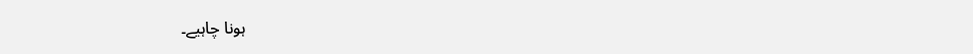ہونا چاہیے۔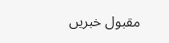مقبول خبریں